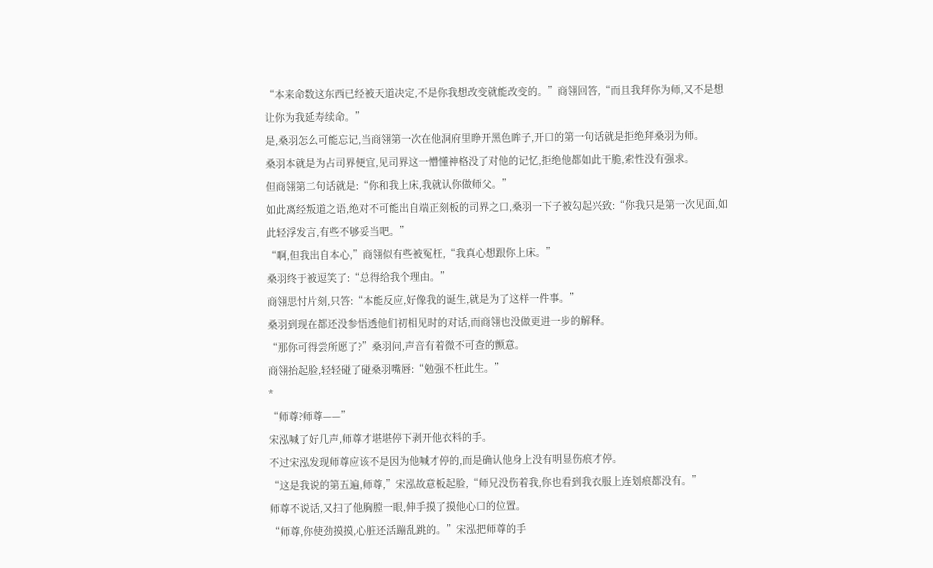“本来命数这东西已经被天道决定,不是你我想改变就能改变的。”商翎回答,“而且我拜你为师,又不是想让你为我延寿续命。”
是,桑羽怎么可能忘记,当商翎第一次在他洞府里睁开黑色眸子,开口的第一句话就是拒绝拜桑羽为师。
桑羽本就是为占司界便宜,见司界这一懵懂神格没了对他的记忆,拒绝他都如此干脆,索性没有强求。
但商翎第二句话就是:“你和我上床,我就认你做师父。”
如此离经叛道之语,绝对不可能出自端正刻板的司界之口,桑羽一下子被勾起兴致:“你我只是第一次见面,如此轻浮发言,有些不够妥当吧。”
“啊,但我出自本心,”商翎似有些被冤枉,“我真心想跟你上床。”
桑羽终于被逗笑了:“总得给我个理由。”
商翎思忖片刻,只答:“本能反应,好像我的诞生,就是为了这样一件事。”
桑羽到现在都还没参悟透他们初相见时的对话,而商翎也没做更进一步的解释。
“那你可得尝所愿了?”桑羽问,声音有着微不可查的颤意。
商翎抬起脸,轻轻碰了碰桑羽嘴唇:“勉强不枉此生。”
*
“师尊?师尊——”
宋泓喊了好几声,师尊才堪堪停下剥开他衣料的手。
不过宋泓发现师尊应该不是因为他喊才停的,而是确认他身上没有明显伤痕才停。
“这是我说的第五遍,师尊,”宋泓故意板起脸,“师兄没伤着我,你也看到我衣服上连划痕都没有。”
师尊不说话,又扫了他胸膛一眼,伸手摸了摸他心口的位置。
“师尊,你使劲摸摸,心脏还活蹦乱跳的。”宋泓把师尊的手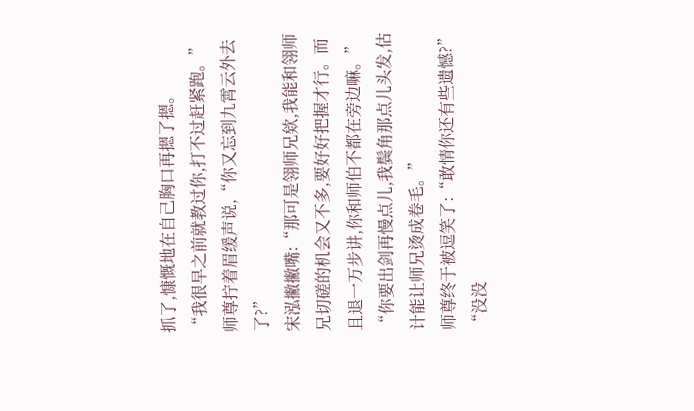抓了,慷慨地在自己胸口再摁了摁。
“我很早之前就教过你,打不过赶紧跑。”师尊拧着眉缓声说,“你又忘到九霄云外去了?”
宋泓撇撇嘴:“那可是翎师兄欸,我能和翎师兄切磋的机会又不多,要好好把握才行。而且退一万步讲,你和师伯不都在旁边嘛。”
“你要出剑再慢点儿,我鬓角那点儿头发,估计能让师兄烫成卷毛。”
师尊终于被逗笑了:“敢情你还有些遗憾?”
“没没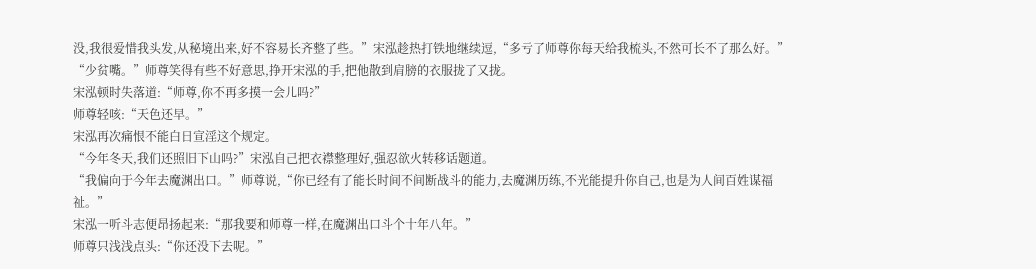没,我很爱惜我头发,从秘境出来,好不容易长齐整了些。”宋泓趁热打铁地继续逗,“多亏了师尊你每天给我梳头,不然可长不了那么好。”
“少贫嘴。”师尊笑得有些不好意思,挣开宋泓的手,把他散到肩膀的衣服拢了又拢。
宋泓顿时失落道:“师尊,你不再多摸一会儿吗?”
师尊轻咳:“天色还早。”
宋泓再次痛恨不能白日宣淫这个规定。
“今年冬天,我们还照旧下山吗?”宋泓自己把衣襟整理好,强忍欲火转移话题道。
“我偏向于今年去魔渊出口。”师尊说,“你已经有了能长时间不间断战斗的能力,去魔渊历练,不光能提升你自己,也是为人间百姓谋福祉。”
宋泓一听斗志便昂扬起来:“那我要和师尊一样,在魔渊出口斗个十年八年。”
师尊只浅浅点头:“你还没下去呢。”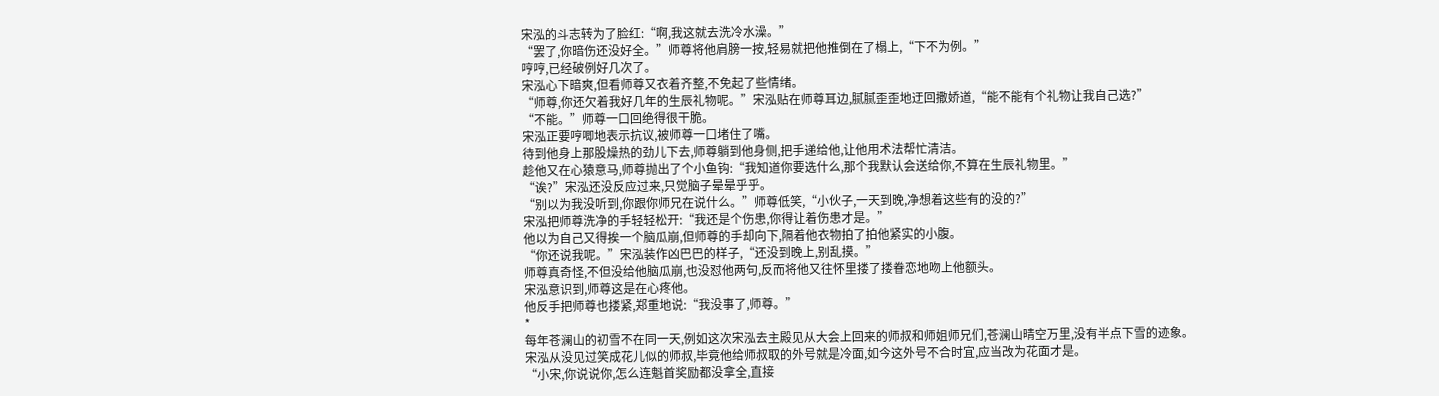宋泓的斗志转为了脸红:“啊,我这就去洗冷水澡。”
“罢了,你暗伤还没好全。”师尊将他肩膀一按,轻易就把他推倒在了榻上,“下不为例。”
哼哼,已经破例好几次了。
宋泓心下暗爽,但看师尊又衣着齐整,不免起了些情绪。
“师尊,你还欠着我好几年的生辰礼物呢。”宋泓贴在师尊耳边,腻腻歪歪地迂回撒娇道,“能不能有个礼物让我自己选?”
“不能。”师尊一口回绝得很干脆。
宋泓正要哼唧地表示抗议,被师尊一口堵住了嘴。
待到他身上那股燥热的劲儿下去,师尊躺到他身侧,把手递给他,让他用术法帮忙清洁。
趁他又在心猿意马,师尊抛出了个小鱼钩:“我知道你要选什么,那个我默认会送给你,不算在生辰礼物里。”
“诶?”宋泓还没反应过来,只觉脑子晕晕乎乎。
“别以为我没听到,你跟你师兄在说什么。”师尊低笑,“小伙子,一天到晚,净想着这些有的没的?”
宋泓把师尊洗净的手轻轻松开:“我还是个伤患,你得让着伤患才是。”
他以为自己又得挨一个脑瓜崩,但师尊的手却向下,隔着他衣物拍了拍他紧实的小腹。
“你还说我呢。”宋泓装作凶巴巴的样子,“还没到晚上,别乱摸。”
师尊真奇怪,不但没给他脑瓜崩,也没怼他两句,反而将他又往怀里搂了搂眷恋地吻上他额头。
宋泓意识到,师尊这是在心疼他。
他反手把师尊也搂紧,郑重地说:“我没事了,师尊。”
*
每年苍澜山的初雪不在同一天,例如这次宋泓去主殿见从大会上回来的师叔和师姐师兄们,苍澜山晴空万里,没有半点下雪的迹象。
宋泓从没见过笑成花儿似的师叔,毕竟他给师叔取的外号就是冷面,如今这外号不合时宜,应当改为花面才是。
“小宋,你说说你,怎么连魁首奖励都没拿全,直接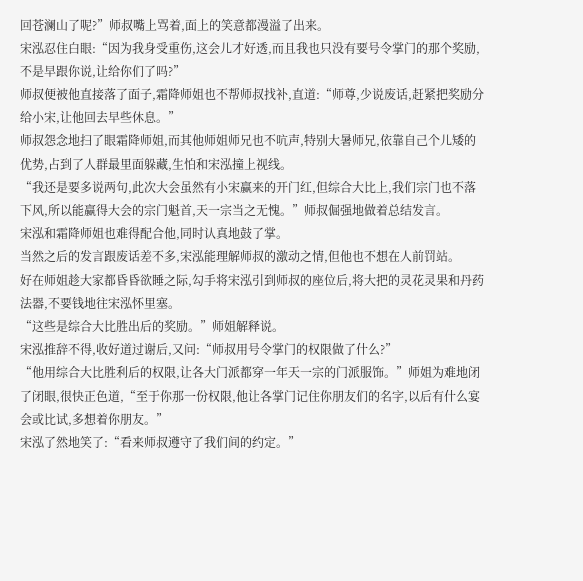回苍澜山了呢?”师叔嘴上骂着,面上的笑意都漫溢了出来。
宋泓忍住白眼:“因为我身受重伤,这会儿才好透,而且我也只没有要号令掌门的那个奖励,不是早跟你说,让给你们了吗?”
师叔便被他直接落了面子,霜降师姐也不帮师叔找补,直道:“师尊,少说废话,赶紧把奖励分给小宋,让他回去早些休息。”
师叔怨念地扫了眼霜降师姐,而其他师姐师兄也不吭声,特别大暑师兄,依靠自己个儿矮的优势,占到了人群最里面躲藏,生怕和宋泓撞上视线。
“我还是要多说两句,此次大会虽然有小宋赢来的开门红,但综合大比上,我们宗门也不落下风,所以能赢得大会的宗门魁首,天一宗当之无愧。”师叔倔强地做着总结发言。
宋泓和霜降师姐也难得配合他,同时认真地鼓了掌。
当然之后的发言跟废话差不多,宋泓能理解师叔的激动之情,但他也不想在人前罚站。
好在师姐趁大家都昏昏欲睡之际,勾手将宋泓引到师叔的座位后,将大把的灵花灵果和丹药法器,不要钱地往宋泓怀里塞。
“这些是综合大比胜出后的奖励。”师姐解释说。
宋泓推辞不得,收好道过谢后,又问:“师叔用号令掌门的权限做了什么?”
“他用综合大比胜利后的权限,让各大门派都穿一年天一宗的门派服饰。”师姐为难地闭了闭眼,很快正色道,“至于你那一份权限,他让各掌门记住你朋友们的名字,以后有什么宴会或比试,多想着你朋友。”
宋泓了然地笑了:“看来师叔遵守了我们间的约定。”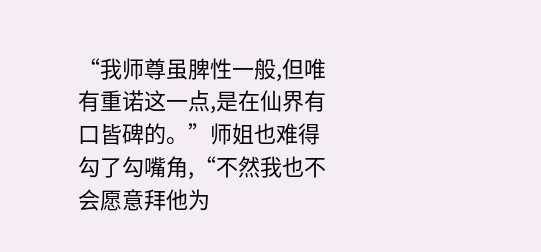“我师尊虽脾性一般,但唯有重诺这一点,是在仙界有口皆碑的。”师姐也难得勾了勾嘴角,“不然我也不会愿意拜他为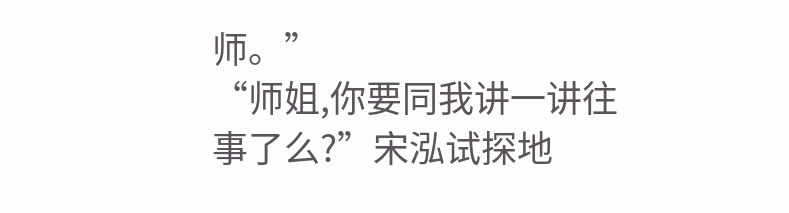师。”
“师姐,你要同我讲一讲往事了么?”宋泓试探地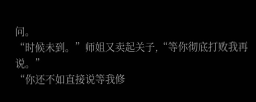问。
“时候未到。”师姐又卖起关子,“等你彻底打败我再说。”
“你还不如直接说等我修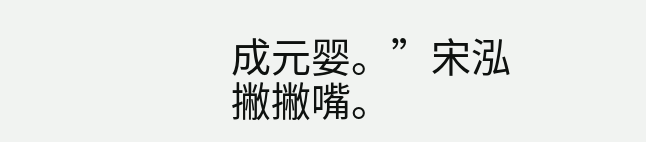成元婴。”宋泓撇撇嘴。